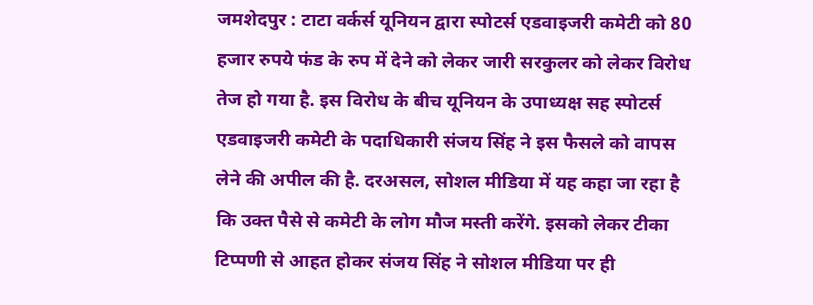जमशेदपुर : टाटा वर्कर्स यूनियन द्वारा स्पोटर्स एडवाइजरी कमेटी को 80 हजार रुपये फंड के रुप में देने को लेकर जारी सरकुलर को लेकर विरोध तेज हो गया है. इस विरोध के बीच यूनियन के उपाध्यक्ष सह स्पोटर्स एडवाइजरी कमेटी के पदाधिकारी संजय सिंह ने इस फैसले को वापस लेने की अपील की है. दरअसल, सोशल मीडिया में यह कहा जा रहा है कि उक्त पैसे से कमेटी के लोग मौज मस्ती करेंगे. इसको लेकर टीका टिप्पणी से आहत होकर संजय सिंह ने सोशल मीडिया पर ही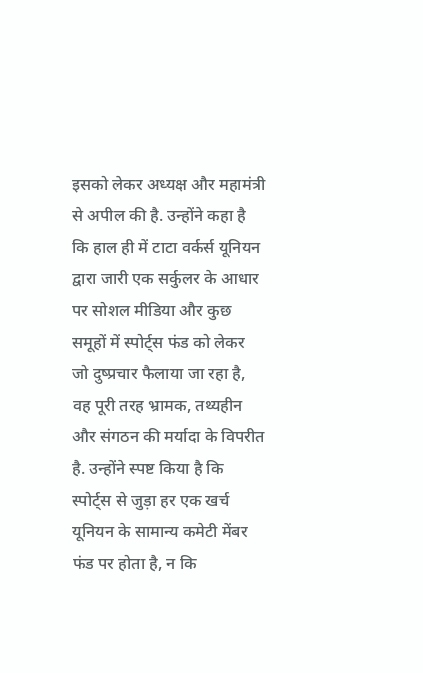इसको लेकर अध्यक्ष और महामंत्री से अपील की है. उन्होंने कहा है कि हाल ही में टाटा वर्कर्स यूनियन द्वारा जारी एक सर्कुलर के आधार पर सोशल मीडिया और कुछ समूहों में स्पोर्ट्स फंड को लेकर जो दुष्प्रचार फैलाया जा रहा है, वह पूरी तरह भ्रामक, तथ्यहीन और संगठन की मर्यादा के विपरीत है. उन्होंने स्पष्ट किया है कि स्पोर्ट्स से जुड़ा हर एक खर्च यूनियन के सामान्य कमेटी मेंबर फंड पर होता है, न कि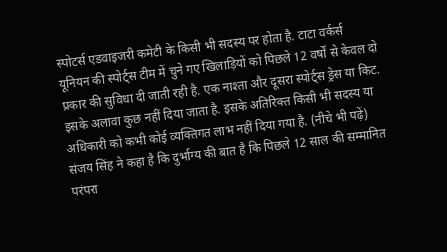स्पोटर्स एडवाइजरी कमेटी के किसी भी सदस्य पर होता है. टाटा वर्कर्स यूनियन की स्पोर्ट्स टीम में चुने गए खिलाड़ियों को पिछले 12 वर्षों से केवल दो प्रकार की सुविधा दी जाती रही है. एक नाश्ता और दूसरा स्पोर्ट्स ड्रेस या किट. इसके अलावा कुछ नहीं दिया जाता है. इसके अतिरिक्त किसी भी सदस्य या अधिकारी को कभी कोई व्यक्तिगत लाभ नहीं दिया गया है. (नीचे भी पढ़ें)
संजय सिंह ने कहा है कि दुर्भाग्य की बात है कि पिछले 12 साल की सम्मानित परंपरा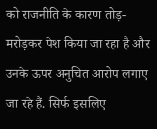को राजनीति के कारण तोड़-मरोड़कर पेश किया जा रहा है और उनके ऊपर अनुचित आरोप लगाए जा रहे हैं. सिर्फ इसलिए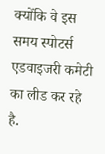क्योंकि वे इस समय स्पोटर्स एडवाइजरी कमेटी का लीड कर रहे है.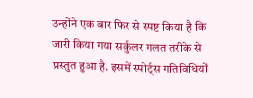उन्होंने एक बार फिर से स्पष्ट किया है कि जारी किया गया सर्कुलर गलत तरीके से प्रस्तुत हुआ है. इसमें स्पोर्ट्स गतिविधियों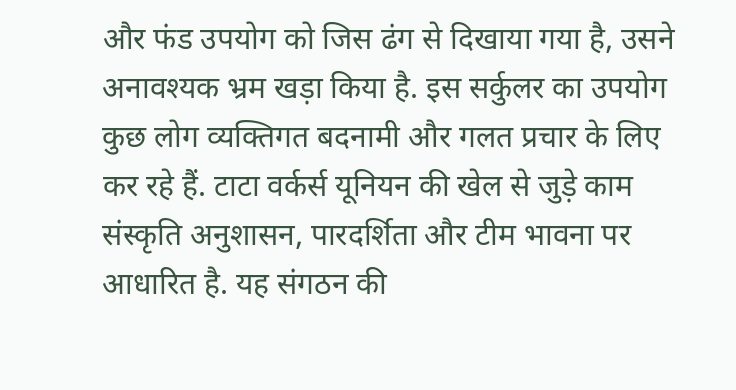और फंड उपयोग को जिस ढंग से दिखाया गया है, उसने अनावश्यक भ्रम खड़ा किया है. इस सर्कुलर का उपयोग कुछ लोग व्यक्तिगत बदनामी और गलत प्रचार के लिए कर रहे हैं. टाटा वर्कर्स यूनियन की खेल से जुड़े काम संस्कृति अनुशासन, पारदर्शिता और टीम भावना पर आधारित है. यह संगठन की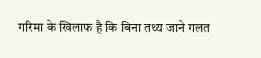गरिमा के खिलाफ है कि बिना तथ्य जाने गलत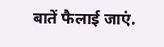बातें फैलाई जाएं.